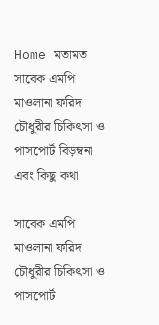Home মতামত সাবেক এমপি মাওলানা ফরিদ চৌধুরীর চিকিৎসা ও পাসপোর্ট বিড়ম্বনা এবং কিছু কথা

সাবেক এমপি মাওলানা ফরিদ চৌধুরীর চিকিৎসা ও পাসপোর্ট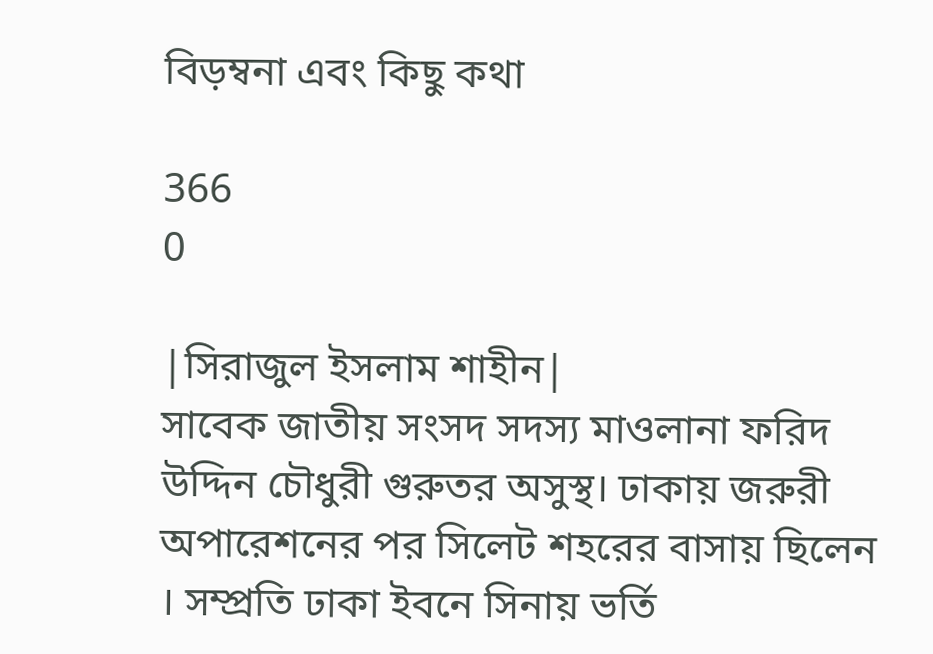বিড়ম্বনা এবং কিছু কথা

366
0

|সিরাজুল ইসলাম শাহীন|
সাবেক জাতীয় সংসদ সদস্য মাওলানা ফরিদ উদ্দিন চৌধুরী গুরুতর অসুস্থ। ঢাকায় জরুরী অপারেশনের পর সিলেট শহরের বাসায় ছিলেন । সম্প্রতি ঢাকা ইবনে সিনায় ভর্তি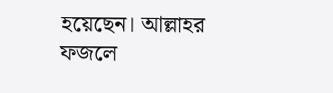হয়েছেন। আল্লাহর ফজলে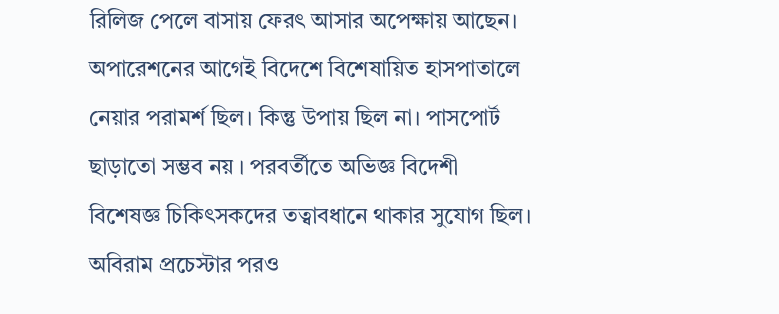রিলিজ পেলে বাসায় ফেরৎ আসার অপেক্ষায় আছেন। অপারেশনের আগেই বিদেশে বিশেষায়িত হাসপাতালে নেয়ার পরামর্শ ছিল। কিন্তু উপায় ছিল না। পাসপোর্ট ছাড়াতো সম্ভব নয় । পরবর্তীতে অভিজ্ঞ বিদেশী বিশেষজ্ঞ চিকিৎসকদের তত্বাবধানে থাকার সুযোগ ছিল। অবিরাম প্রচেস্টার পরও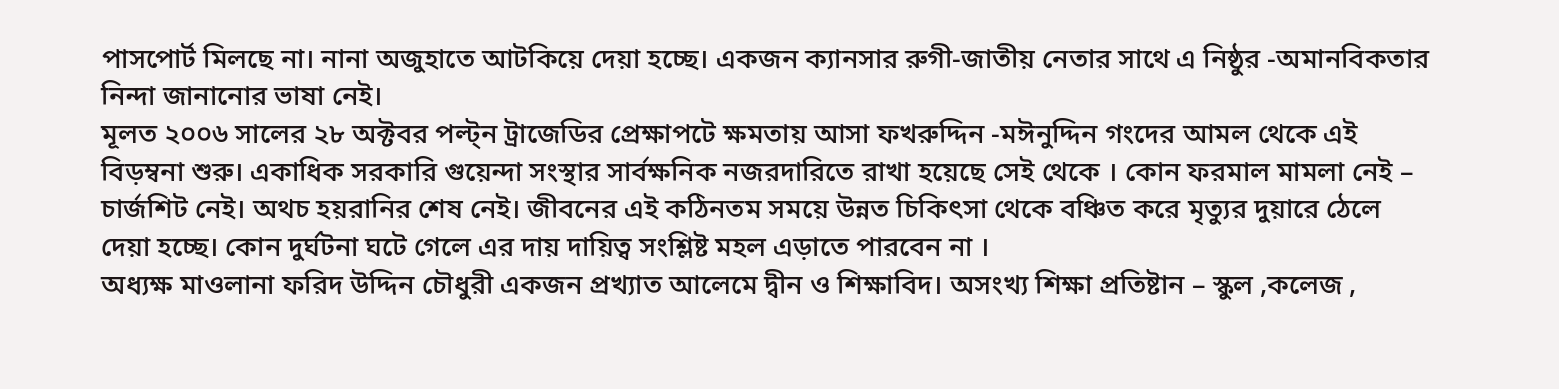পাসপোর্ট মিলছে না। নানা অজুহাতে আটকিয়ে দেয়া হচ্ছে। একজন ক্যানসার রুগী-জাতীয় নেতার সাথে এ নিষ্ঠুর -অমানবিকতার নিন্দা জানানোর ভাষা নেই।
মূলত ২০০৬ সালের ২৮ অক্টবর পল্ট্ন ট্রাজেডির প্রেক্ষাপটে ক্ষমতায় আসা ফখরুদ্দিন -মঈনুদ্দিন গংদের আমল থেকে এই বিড়ম্বনা শুরু। একাধিক সরকারি গুয়েন্দা সংস্থার সার্বক্ষনিক নজরদারিতে রাখা হয়েছে সেই থেকে । কোন ফরমাল মামলা নেই – চার্জশিট নেই। অথচ হয়রানির শেষ নেই। জীবনের এই কঠিনতম সময়ে উন্নত চিকিৎসা থেকে বঞ্চিত করে মৃত্যুর দুয়ারে ঠেলে দেয়া হচ্ছে। কোন দুর্ঘটনা ঘটে গেলে এর দায় দায়িত্ব সংশ্লিষ্ট মহল এড়াতে পারবেন না ।
অধ্যক্ষ মাওলানা ফরিদ উদ্দিন চৌধুরী একজন প্রখ্যাত আলেমে দ্বীন ও শিক্ষাবিদ। অসংখ্য শিক্ষা প্রতিষ্টান – স্কুল ,কলেজ ,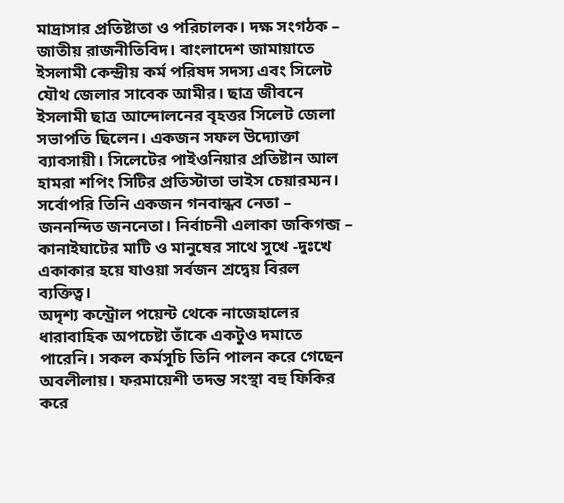মাদ্রাসার প্রতিষ্টাতা ও পরিচালক। দক্ষ সংগঠক – জাতীয় রাজনীতিবিদ। বাংলাদেশ জামায়াতে ইসলামী কেন্দ্রীয় কর্ম পরিষদ সদস্য এবং সিলেট যৌথ জেলার সাবেক আমীর। ছাত্র জীবনে ইসলামী ছাত্র আন্দোলনের বৃহত্তর সিলেট জেলা সভাপতি ছিলেন। একজন সফল উদ্যোক্তা ব্যাবসায়ী। সিলেটের পাইওনিয়ার প্রতিষ্টান আল হামরা শপিং সিটির প্রতিস্টাতা ভাইস চেয়ারম্যন। সর্বোপরি তিনি একজন গনবান্ধব নেতা – জননন্দিত জননেতা। নির্বাচনী এলাকা জকিগন্জ – কানাইঘাটের মাটি ও মানুষের সাথে সুখে -দুঃখে একাকার হয়ে যাওয়া সর্বজন শ্রদ্বেয় বিরল ব্যক্তিত্ব।
অদৃশ্য কন্ট্রোল পয়েন্ট থেকে নাজেহালের ধারাবাহিক অপচেষ্টা তাঁকে একটুও দমাতে পারেনি। সকল কর্মসূচি তিনি পালন করে গেছেন অবলীলায়। ফরমায়েশী তদন্ত সংস্থা বহু ফিকির করে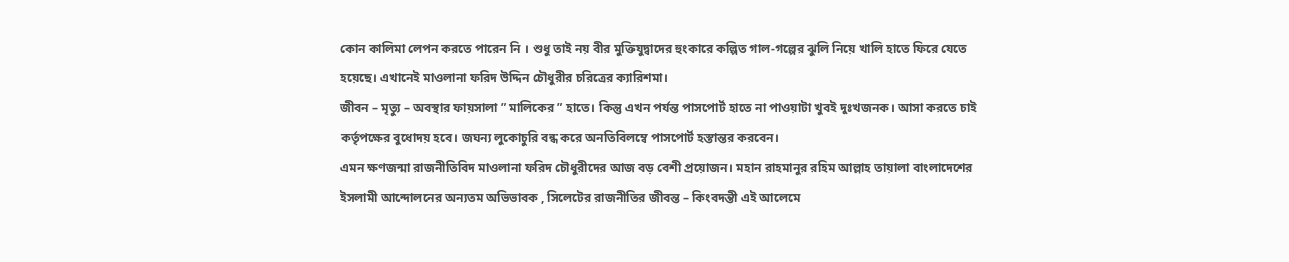কোন কালিমা লেপন করতে পারেন নি । শুধু তাই নয় বীর মুক্তিযুদ্বাদের হুংকারে কল্পিত গাল-গল্পের ঝুলি নিয়ে খালি হাতে ফিরে যেতে হয়েছে। এখানেই মাওলানা ফরিদ উদ্দিন চৌধুরীর চরিত্রের ক্যারিশমা।
জীবন – মৃত্যু – অবস্থার ফায়সালা ” মালিকের ” হাতে। কিন্তু এখন পর্যন্ত পাসপোর্ট হাতে না পাওয়াটা খুবই দুঃখজনক। আসা করতে চাই কর্তৃপক্ষের বুধোদয় হবে। জঘন্য লুকোচুরি বন্ধ করে অনতিবিলম্বে পাসপোর্ট হস্তান্তর করবেন।
এমন ক্ষণজন্মা রাজনীতিবিদ মাওলানা ফরিদ চৌধুরীদের আজ বড় বেশী প্রয়োজন। মহান রাহমানুর রহিম আল্লাহ তায়ালা বাংলাদেশের ইসলামী আন্দোলনের অন্যতম অভিভাবক , সিলেটের রাজনীতির জীবন্ত – কিংবদন্তী এই আলেমে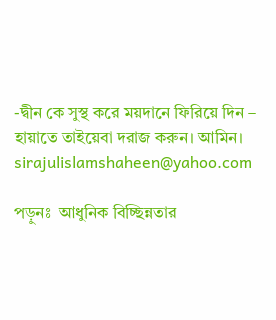-দ্বীন কে সুস্থ করে ময়দানে ফিরিয়ে দিন – হায়াতে তাইয়েবা দরাজ করুন। আমিন।
sirajulislamshaheen@yahoo.com

পড়ুনঃ  আধুনিক বিচ্ছিন্নতার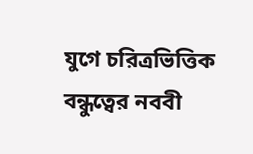যুগে চরিত্রভিত্তিক বন্ধুত্বের নববী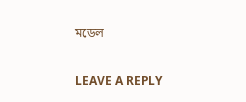মডেল

LEAVE A REPLY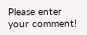Please enter your comment!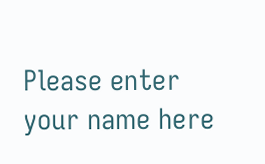Please enter your name here